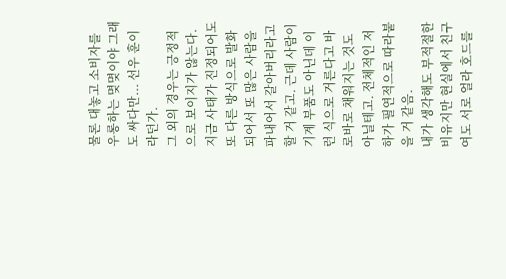물론 대놓고 소비자를 우롱하는 몆몆이야 그래도 싸다만... 선우 훈이라던가.
그 외의 경우는 긍정적으로 보이지가 않는다. 지금 사태가 진정되어도 또 다른 방식으로 발화되어서 또 많은 사람을 파내어서 갈아버리라고 할 거 같고. 근데 사람이 기계 부품도 아닌데 이런 식으로 거른다고 바로바로 채워지는 것도 아닐테고. 전체적인 저하가 필연적으로 따라붙을 거 같음.
내가 생각해도 부적절한 비유지만 현실에서 친구여도 서로 얼라 호드를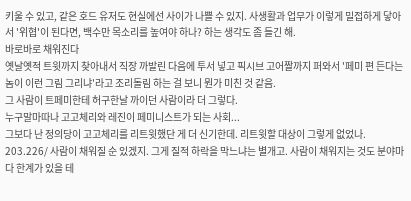키울 수 있고, 같은 호드 유저도 현실에선 사이가 나쁠 수 있지. 사생활과 업무가 이렇게 밀접하게 닿아서 '위협'이 된다면, 백수만 목소리를 높여야 하나? 하는 생각도 좀 들긴 해.
바로바로 채워진다
옛날옛적 트윗까지 찾아내서 직장 까발린 다음에 투서 넣고 픽시브 고어짤까지 퍼와서 '페미 편 든다는 놈이 이런 그림 그리냐'라고 조리돌림 하는 걸 보니 뭔가 미친 것 같음.
그 사람이 트페미한테 허구한날 까이던 사람이라 더 그렇다.
누구말마따나 고고체리와 레진이 페미니스트가 되는 사회...
그보다 난 정의당이 고고체리를 리트윗했단 게 더 신기한데. 리트윗할 대상이 그렇게 없었나.
203.226/ 사람이 채워질 순 있겠지. 그게 질적 하락을 막느냐는 별개고. 사람이 채워지는 것도 분야마다 한계가 있을 테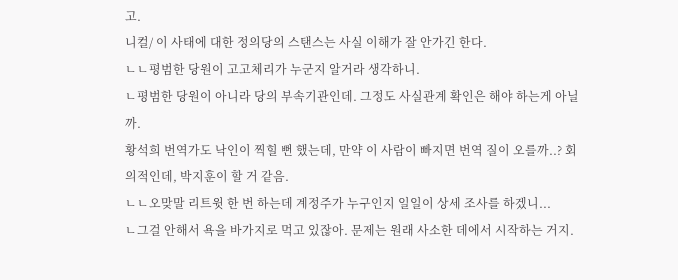고.
니컬/ 이 사태에 대한 정의당의 스탠스는 사실 이해가 잘 안가긴 한다.
ㄴㄴ평범한 당원이 고고체리가 누군지 알거라 생각하니.
ㄴ평범한 당원이 아니라 당의 부속기관인데. 그정도 사실관계 확인은 해야 하는게 아닐까.
황석희 번역가도 낙인이 찍힐 뻔 했는데, 만약 이 사람이 빠지면 번역 질이 오를까..? 회의적인데, 박지훈이 할 거 같음.
ㄴㄴ오맞말 리트윗 한 번 하는데 계정주가 누구인지 일일이 상세 조사를 하겠니...
ㄴ그걸 안해서 욕을 바가지로 먹고 있잖아. 문제는 원래 사소한 데에서 시작하는 거지.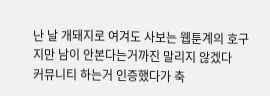난 날 개돼지로 여겨도 사보는 웹툰계의 호구지만 남이 안본다는거까진 말리지 않겠다
커뮤니티 하는거 인증했다가 축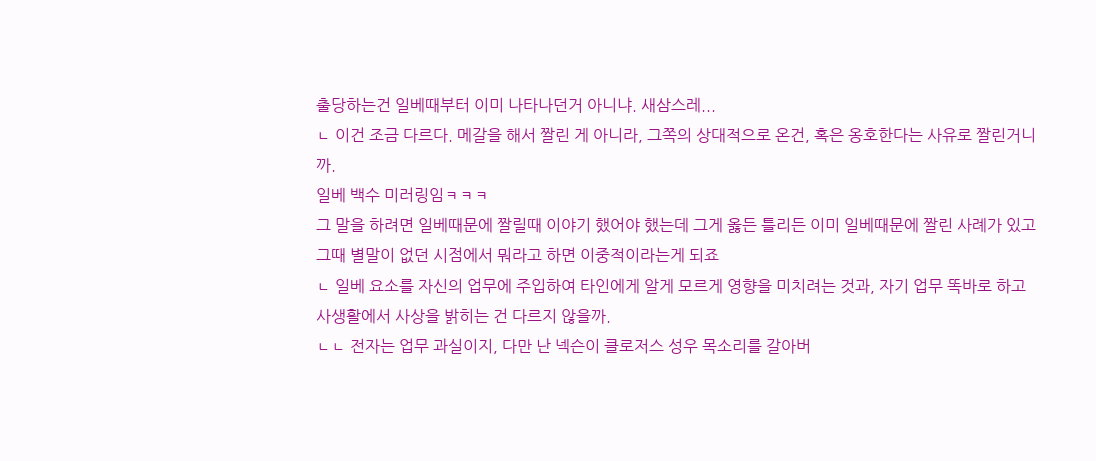출당하는건 일베때부터 이미 나타나던거 아니냐. 새삼스레...
ㄴ 이건 조금 다르다. 메갈을 해서 짤린 게 아니라, 그쪽의 상대적으로 온건, 혹은 옹호한다는 사유로 짤린거니까.
일베 백수 미러링임ㅋㅋㅋ
그 말을 하려면 일베때문에 짤릴때 이야기 했어야 했는데 그게 옳든 틀리든 이미 일베때문에 짤린 사례가 있고 그때 별말이 없던 시점에서 뭐라고 하면 이중적이라는게 되죠
ㄴ 일베 요소를 자신의 업무에 주입하여 타인에게 알게 모르게 영향을 미치려는 것과, 자기 업무 똑바로 하고 사생활에서 사상을 밝히는 건 다르지 않을까.
ㄴㄴ 전자는 업무 과실이지, 다만 난 넥슨이 클로저스 성우 목소리를 갈아버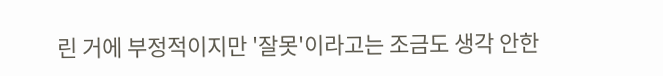린 거에 부정적이지만 '잘못'이라고는 조금도 생각 안한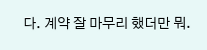다. 계약 잘 마무리 했더만 뭐.